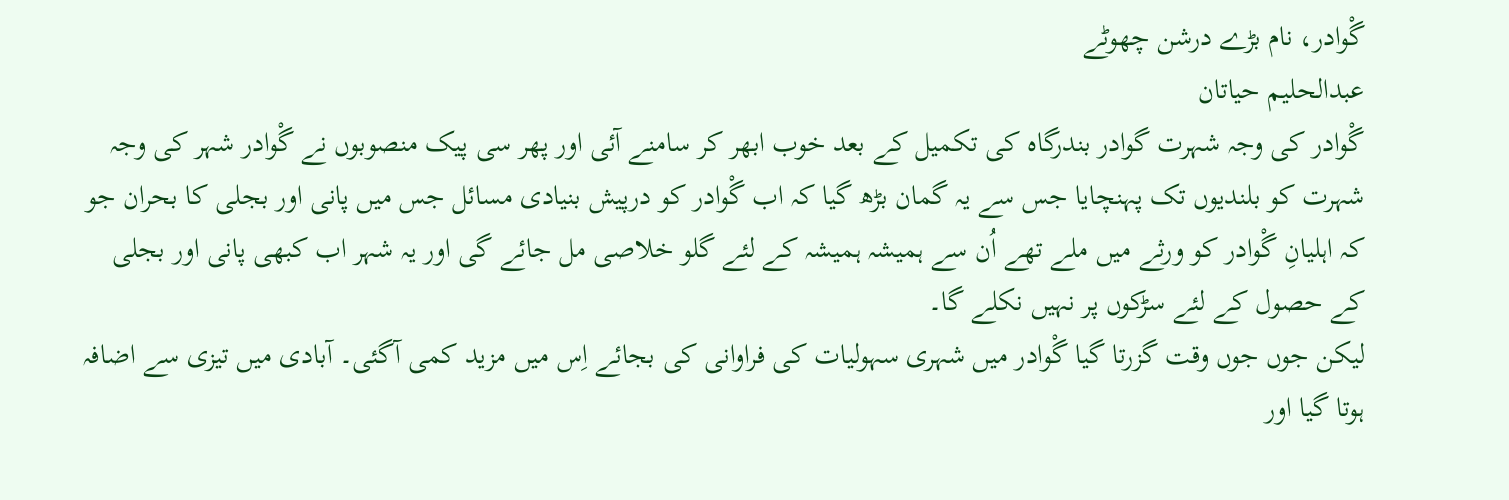گْوادر، نام بڑے درشن چھوٹے
عبدالحلیم حیاتان
گْوادر کی وجہ شہرت گوادر بندرگاہ کی تکمیل کے بعد خوب ابھر کر سامنے آئی اور پھر سی پیک منصوبوں نے گْوادر شہر کی وجہ شہرت کو بلندیوں تک پہنچایا جس سے یہ گمان بڑھ گیا کہ اب گْوادر کو درپیش بنیادی مسائل جس میں پانی اور بجلی کا بحران جو کہ اہلیانِ گْوادر کو ورثے میں ملے تھے اُن سے ہمیشہ ہمیشہ کے لئے گلو خلاصی مل جائے گی اور یہ شہر اب کبھی پانی اور بجلی کے حصول کے لئے سڑکوں پر نہیں نکلے گا۔
لیکن جوں جوں وقت گزرتا گیا گْوادر میں شہری سہولیات کی فراوانی کی بجائے اِس میں مزید کمی آگئی۔ آبادی میں تیزی سے اضافہ ہوتا گیا اور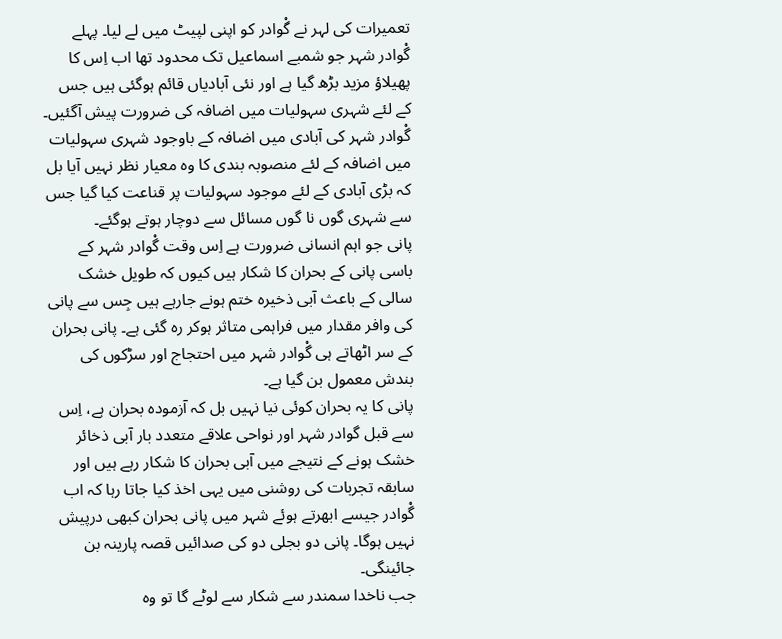تعمیرات کی لہر نے گْوادر کو اپنی لپیٹ میں لے لیا۔ پہلے گْوادر شہر جو شمبے اسماعیل تک محدود تھا اب اِس کا پھیلاؤ مزید بڑھ گیا ہے اور نئی آبادیاں قائم ہوگئی ہیں جس کے لئے شہری سہولیات میں اضافہ کی ضرورت پیش آگئیں۔
گْوادر شہر کی آبادی میں اضافہ کے باوجود شہری سہولیات میں اضافہ کے لئے منصوبہ بندی کا وہ معیار نظر نہیں آیا بل کہ بڑی آبادی کے لئے موجود سہولیات پر قناعت کیا گیا جس سے شہری گوں نا گوں مسائل سے دوچار ہوتے ہوگئے۔
پانی جو اہم انسانی ضرورت ہے اِس وقت گْوادر شہر کے باسی پانی کے بحران کا شکار ہیں کیوں کہ طویل خشک سالی کے باعث آبی ذخیرہ ختم ہونے جارہے ہیں جِس سے پانی کی وافر مقدار میں فراہمی متاثر ہوکر رہ گئی ہے۔ پانی بحران کے سر اٹھاتے ہی گْوادر شہر میں احتجاج اور سڑکوں کی بندش معمول بن گیا ہے۔
پانی کا یہ بحران کوئی نیا نہیں بل کہ آزمودہ بحران ہے، اِس سے قبل گوادر شہر اور نواحی علاقے متعدد بار آبی ذخائر خشک ہونے کے نتیجے میں آبی بحران کا شکار رہے ہیں اور سابقہ تجربات کی روشنی میں یہی اخذ کیا جاتا رہا کہ اب گْوادر جیسے ابھرتے ہوئے شہر میں پانی بحران کبھی درپیش نہیں ہوگا۔ پانی دو بجلی دو کی صدائیں قصہ پارینہ بن جائینگی۔
جب ناخدا سمندر سے شکار سے لوٹے گا تو وہ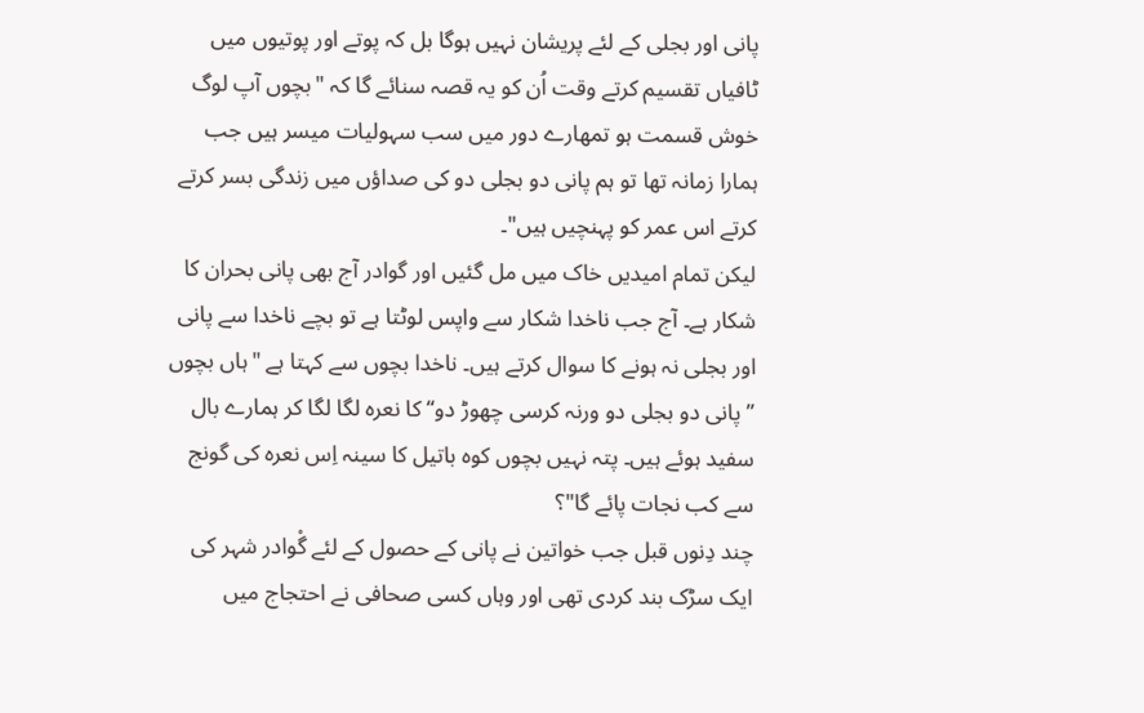پانی اور بجلی کے لئے پریشان نہیں ہوگا بل کہ پوتے اور پوتیوں میں ٹافیاں تقسیم کرتے وقت اُن کو یہ قصہ سنائے گا کہ "بچوں آپ لوگ خوش قسمت ہو تمھارے دور میں سب سہولیات میسر ہیں جب ہمارا زمانہ تھا تو ہم پانی دو بجلی دو کی صداؤں میں زندگی بسر کرتے کرتے اس عمر کو پہنچیں ہیں"۔
لیکن تمام امیدیں خاک میں مل گئیں اور گوادر آج بھی پانی بحران کا شکار ہے۔ آج جب ناخدا شکار سے واپس لوٹتا ہے تو بچے ناخدا سے پانی اور بجلی نہ ہونے کا سوال کرتے ہیں۔ ناخدا بچوں سے کہتا ہے "ہاں بچوں ”پانی دو بجلی دو ورنہ کرسی چھوڑ دو“ کا نعرہ لگا لگا کر ہمارے بال سفید ہوئے ہیں۔ پتہ نہیں بچوں کوہ باتیل کا سینہ اِس نعرہ کی گونج سے کب نجات پائے گا"؟
چند دِنوں قبل جب خواتین نے پانی کے حصول کے لئے گْوادر شہر کی ایک سڑک بند کردی تھی اور وہاں کسی صحافی نے احتجاج میں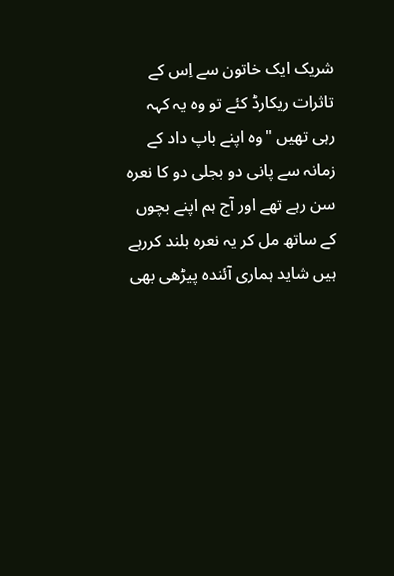شریک ایک خاتون سے اِس کے تاثرات ریکارڈ کئے تو وہ یہ کہہ رہی تھیں "وہ اپنے باپ داد کے زمانہ سے پانی دو بجلی دو کا نعرہ سن رہے تھے اور آج ہم اپنے بچوں کے ساتھ مل کر یہ نعرہ بلند کررہے ہیں شاید ہماری آئندہ پیڑھی بھی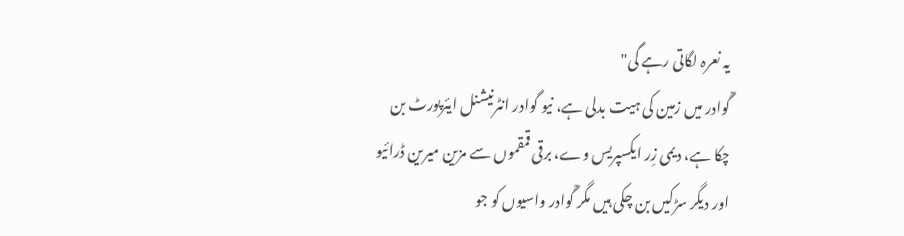یہ نعرہ لگاتی رہے گی"
گْوادر میں زمین کی ہیت بدلی ہے، نیو گوادر انٹرنیشنل ایئرپورٹ بن چکا ہے، دیمی زِر ایکسپریس وے، برقی قمقموں سے مزین میرین ڈرائیو اور دیگر سڑکیں بن چکی ہیں مگر گْوادر واسیوں کو جو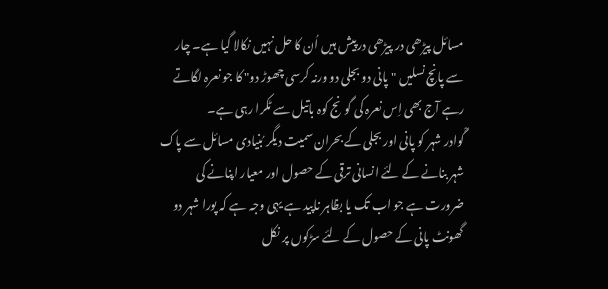مسائل پیڑھی در پیڑھی درپیش ہیں اُن کا حل نہیں نکالا گیا ہے۔ چار سے پانچ نسلیں "پانی دو بجلی دو ورنہ کرسی چھوڑ دو" کا جو نعرہ لگاتے رہے آج بھی اِس نعرہ کی گونج کوہ باتیل سے ٹکرا رہی ہے۔
گْوادر شہر کو پانی اور بجلی کے بحران سمیت دیگر بُنیادی مسائل سے پاک شہر بنانے کے لئے انسانی ترقی کے حصول اور معیار اپنانے کی ضرورت ہے جو اب تک یا بظاہر ناپید ہے یہی وجہ ہے کہ پورا شہر دو گھونٹ پانی کے حصول کے لئے سڑکوں پر نکل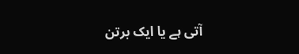آتی ہے یا ایک برتن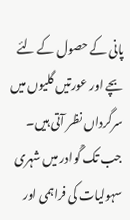پانی کے حصول کے لئے بچے اور عورتیں گلیوں میں سرگرداں نظر آتی ہیں۔
جب تک گْوادر میں شہری سہولیات کی فراہمی اور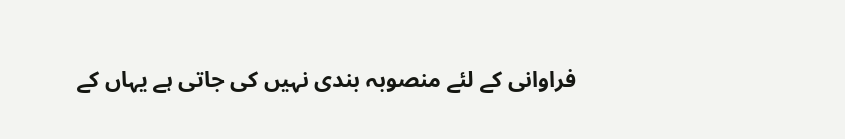فراوانی کے لئے منصوبہ بندی نہیں کی جاتی ہے یہاں کے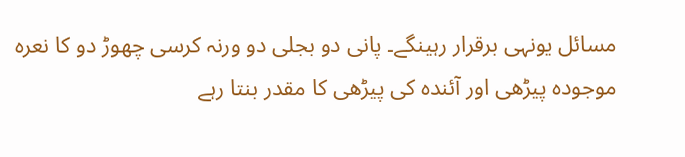مسائل یونہی برقرار رہینگے۔ پانی دو بجلی دو ورنہ کرسی چھوڑ دو کا نعرہ موجودہ پیڑھی اور آئندہ کی پیڑھی کا مقدر بنتا رہے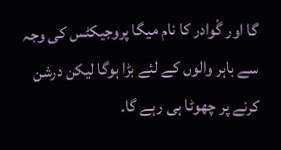گا اور گْوادر کا نام میگا پروجیکٹس کی وجہ سے باہر والوں کے لئے بڑا ہوگا لیکن درشن کرنے پر چھوٹا ہی رہے گا۔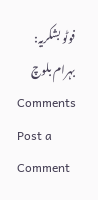فوٹو بشکریہ: بہرام بلوچ
Comments
Post a Comment